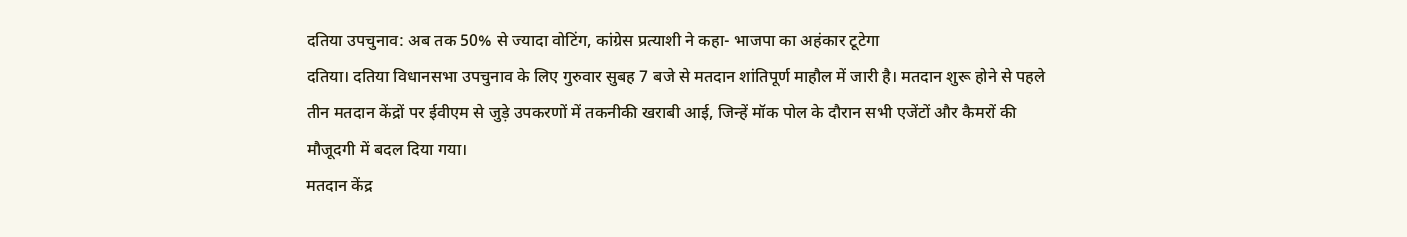दतिया उपचुनाव: अब तक 50% से ज्यादा वोटिंग, कांग्रेस प्रत्याशी ने कहा- भाजपा का अहंकार टूटेगा
दतिया। दतिया विधानसभा उपचुनाव के लिए गुरुवार सुबह 7 बजे से मतदान शांतिपूर्ण माहौल में जारी है। मतदान शुरू होने से पहले तीन मतदान केंद्रों पर ईवीएम से जुड़े उपकरणों में तकनीकी खराबी आई, जिन्हें मॉक पोल के दौरान सभी एजेंटों और कैमरों की मौजूदगी में बदल दिया गया।
मतदान केंद्र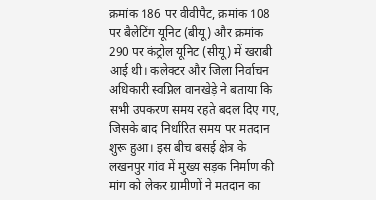क्रमांक 186 पर वीवीपैट, क्रमांक 108 पर बैलेटिंग यूनिट (बीयू) और क्रमांक 290 पर कंट्रोल यूनिट (सीयू) में खराबी आई थी। कलेक्टर और जिला निर्वाचन अधिकारी स्वप्निल वानखेड़े ने बताया कि सभी उपकरण समय रहते बदल दिए गए, जिसके बाद निर्धारित समय पर मतदान शुरू हुआ। इस बीच बसई क्षेत्र के लखनपुर गांव में मुख्य सड़क निर्माण की मांग को लेकर ग्रामीणों ने मतदान का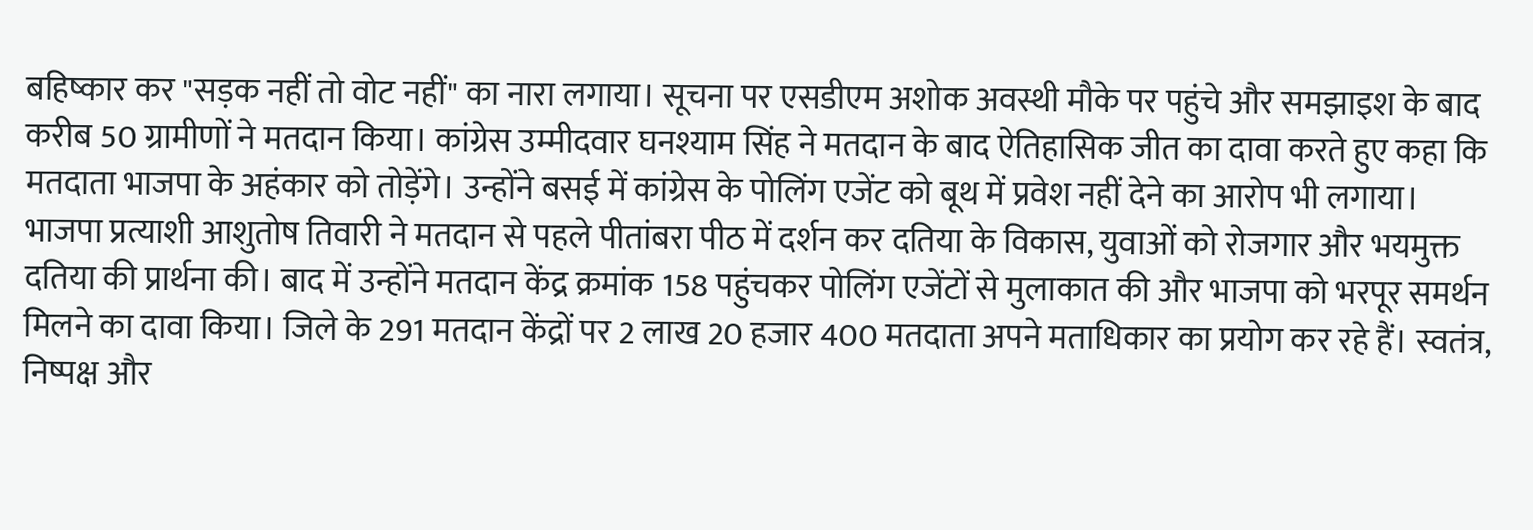बहिष्कार कर "सड़क नहीं तो वोट नहीं" का नारा लगाया। सूचना पर एसडीएम अशोक अवस्थी मौके पर पहुंचे और समझाइश के बाद करीब 50 ग्रामीणों ने मतदान किया। कांग्रेस उम्मीदवार घनश्याम सिंह ने मतदान के बाद ऐतिहासिक जीत का दावा करते हुए कहा कि मतदाता भाजपा के अहंकार को तोड़ेंगे। उन्होंने बसई में कांग्रेस के पोलिंग एजेंट को बूथ में प्रवेश नहीं देने का आरोप भी लगाया।
भाजपा प्रत्याशी आशुतोष तिवारी ने मतदान से पहले पीतांबरा पीठ में दर्शन कर दतिया के विकास, युवाओं को रोजगार और भयमुक्त दतिया की प्रार्थना की। बाद में उन्होंने मतदान केंद्र क्रमांक 158 पहुंचकर पोलिंग एजेंटों से मुलाकात की और भाजपा को भरपूर समर्थन मिलने का दावा किया। जिले के 291 मतदान केंद्रों पर 2 लाख 20 हजार 400 मतदाता अपने मताधिकार का प्रयोग कर रहे हैं। स्वतंत्र, निष्पक्ष और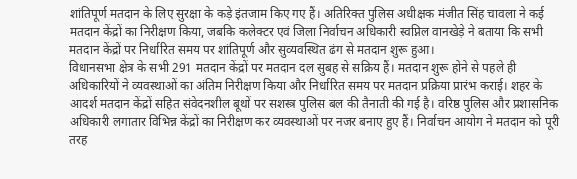शांतिपूर्ण मतदान के लिए सुरक्षा के कड़े इंतजाम किए गए हैं। अतिरिक्त पुलिस अधीक्षक मंजीत सिंह चावला ने कई मतदान केंद्रों का निरीक्षण किया, जबकि कलेक्टर एवं जिला निर्वाचन अधिकारी स्वप्निल वानखेड़े ने बताया कि सभी मतदान केंद्रों पर निर्धारित समय पर शांतिपूर्ण और सुव्यवस्थित ढंग से मतदान शुरू हुआ।
विधानसभा क्षेत्र के सभी 291 मतदान केंद्रों पर मतदान दल सुबह से सक्रिय हैं। मतदान शुरू होने से पहले ही अधिकारियों ने व्यवस्थाओं का अंतिम निरीक्षण किया और निर्धारित समय पर मतदान प्रक्रिया प्रारंभ कराई। शहर के आदर्श मतदान केंद्रों सहित संवेदनशील बूथों पर सशस्त्र पुलिस बल की तैनाती की गई है। वरिष्ठ पुलिस और प्रशासनिक अधिकारी लगातार विभिन्न केंद्रों का निरीक्षण कर व्यवस्थाओं पर नजर बनाए हुए हैं। निर्वाचन आयोग ने मतदान को पूरी तरह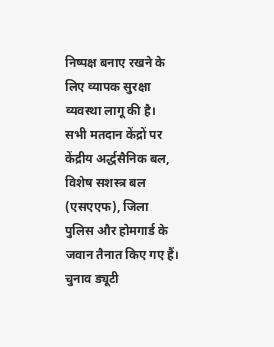निष्पक्ष बनाए रखने के लिए व्यापक सुरक्षा व्यवस्था लागू की है। सभी मतदान केंद्रों पर केंद्रीय अर्द्धसैनिक बल, विशेष सशस्त्र बल (एसएएफ), जिला पुलिस और होमगार्ड के जवान तैनात किए गए हैं। चुनाव ड्यूटी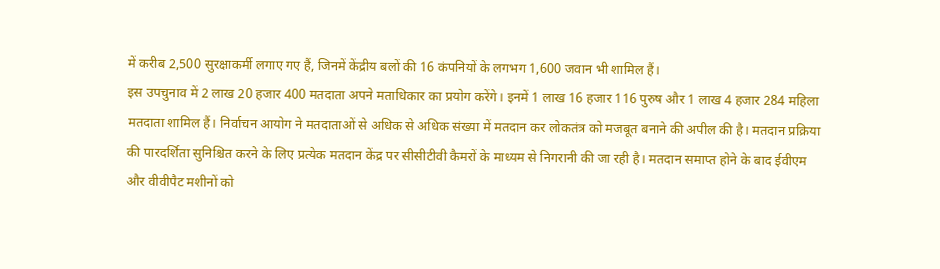में करीब 2,500 सुरक्षाकर्मी लगाए गए हैं, जिनमें केंद्रीय बलों की 16 कंपनियों के लगभग 1,600 जवान भी शामिल हैं।
इस उपचुनाव में 2 लाख 20 हजार 400 मतदाता अपने मताधिकार का प्रयोग करेंगे। इनमें 1 लाख 16 हजार 116 पुरुष और 1 लाख 4 हजार 284 महिला मतदाता शामिल हैं। निर्वाचन आयोग ने मतदाताओं से अधिक से अधिक संख्या में मतदान कर लोकतंत्र को मजबूत बनाने की अपील की है। मतदान प्रक्रिया की पारदर्शिता सुनिश्चित करने के लिए प्रत्येक मतदान केंद्र पर सीसीटीवी कैमरों के माध्यम से निगरानी की जा रही है। मतदान समाप्त होने के बाद ईवीएम और वीवीपैट मशीनों को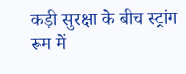कड़ी सुरक्षा के बीच स्ट्रांग रूम में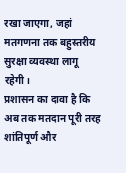रखा जाएगा, जहां मतगणना तक बहुस्तरीय सुरक्षा व्यवस्था लागू रहेगी।
प्रशासन का दावा है कि अब तक मतदान पूरी तरह शांतिपूर्ण और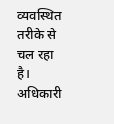व्यवस्थित तरीके से चल रहा है। अधिकारी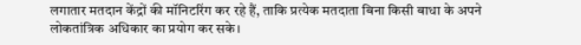लगातार मतदान केंद्रों की मॉनिटरिंग कर रहे हैं, ताकि प्रत्येक मतदाता बिना किसी बाधा के अपने लोकतांत्रिक अधिकार का प्रयोग कर सके।